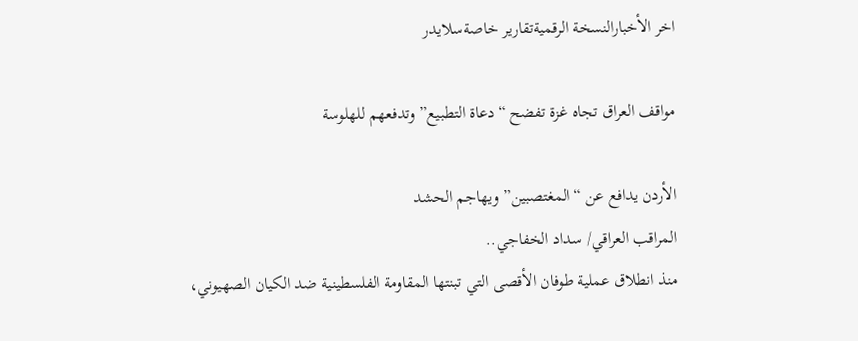اخر الأخبارالنسخة الرقميةتقارير خاصةسلايدر

مواقف العراق تجاه غزة تفضح “دعاة التطبيع” وتدفعهم للهلوسة

الأردن يدافع عن “المغتصبين” ويهاجم الحشد
المراقب العراقي/ سداد الخفاجي..
منذ انطلاق عملية طوفان الأقصى التي تبنتها المقاومة الفلسطينية ضد الكيان الصهيوني،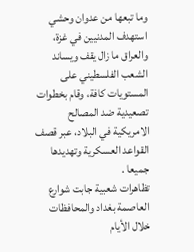وما تبعها من عدوان وحشي استهدف المدنيين في غزة، والعراق ما زال يقف ويساند الشعب الفلسطيني على المستويات كافة، وقام بخطوات تصعيدية ضد المصالح الامريكية في البلاد، عبر قصف القواعد العسكرية وتهديدها جميعا .
تظاهرات شعبية جابت شوارع العاصمة بغداد والمحافظات خلال الأيام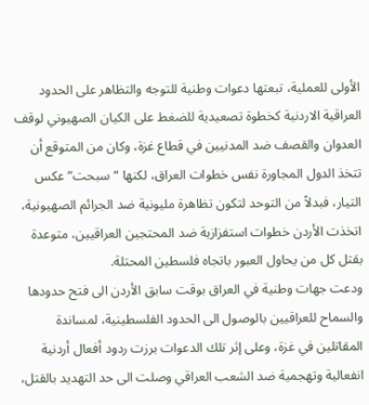الأولى للعملية، تبعتها دعوات وطنية للتوجه والتظاهر على الحدود العراقية الاردنية كخطوة تصعيدية للضغط على الكيان الصهيوني لوقف العدوان والقصف ضد المدنيين في قطاع غزة، وكان من المتوقع أن تتخذ الدول المجاورة نفس خطوات العراق، لكنها “سبحت” عكس التيار، فبدلاً من التوحد لتكون تظاهرة مليونية ضد الجرائم الصهيونية، اتخذت الأردن خطوات استفزازية ضد المحتجين العراقيين، متوعدة بقتل كل من يحاول العبور باتجاه فلسطين المحتلة.
ودعت جهات وطنية في العراق بوقت سابق الأردن الى فتح حدودها والسماح للعراقيين بالوصول الى الحدود الفلسطينية، لمساندة المقاتلين في غزة، وعلى إثر تلك الدعوات برزت ردود أفعال أردنية انفعالية وتهجمية ضد الشعب العراقي وصلت الى حد التهديد بالقتل،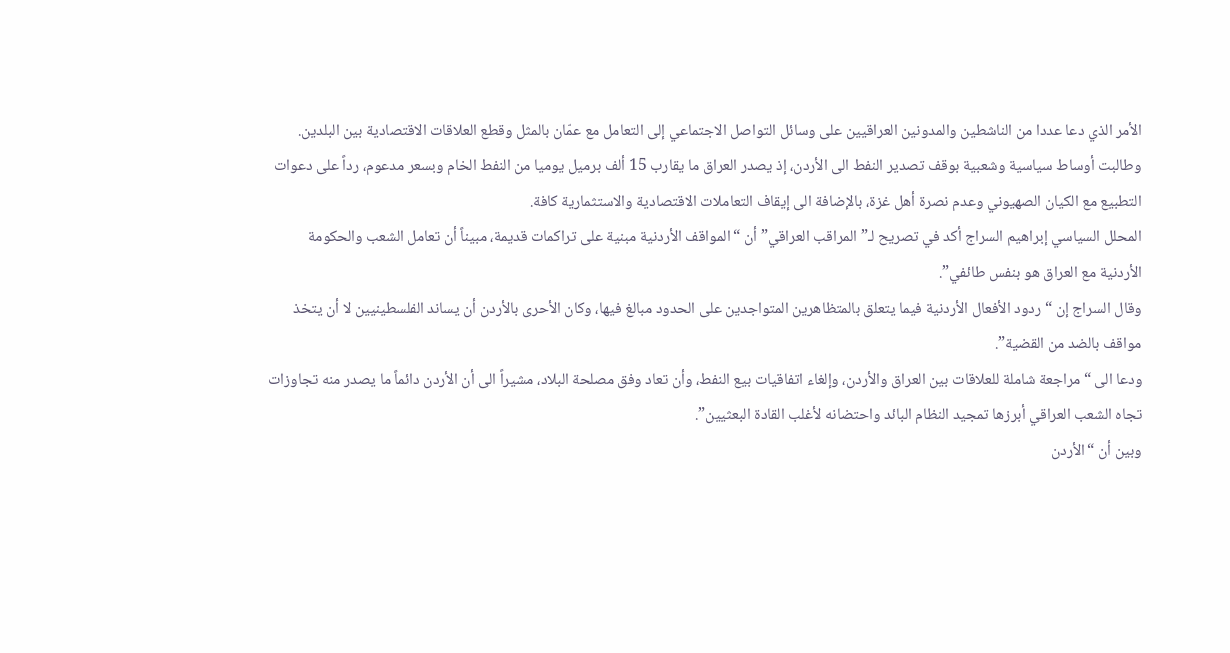الأمر الذي دعا عددا من الناشطين والمدونين العراقيين على وسائل التواصل الاجتماعي إلى التعامل مع عمّان بالمثل وقطع العلاقات الاقتصادية بين البلدين.
وطالبت أوساط سياسية وشعبية بوقف تصدير النفط الى الأردن، إذ يصدر العراق ما يقارب 15 ألف برميل يوميا من النفط الخام وبسعر مدعوم، رداً على دعوات التطبيع مع الكيان الصهيوني وعدم نصرة أهل غزة، بالإضافة الى إيقاف التعاملات الاقتصادية والاستثمارية كافة.
المحلل السياسي إبراهيم السراج أكد في تصريح لـ”المراقب العراقي” أن “المواقف الأردنية مبنية على تراكمات قديمة، مبيناً أن تعامل الشعب والحكومة الأردنية مع العراق هو بنفس طائفي”.
وقال السراج إن “ردود الأفعال الأردنية فيما يتعلق بالمتظاهرين المتواجدين على الحدود مبالغ فيها، وكان الأحرى بالأردن أن يساند الفلسطينيين لا أن يتخذ مواقف بالضد من القضية”.
ودعا الى “مراجعة شاملة للعلاقات بين العراق والأردن، وإلغاء اتفاقيات بيع النفط، وأن تعاد وفق مصلحة البلاد، مشيراً الى أن الأردن دائماً ما يصدر منه تجاوزات تجاه الشعب العراقي أبرزها تمجيد النظام البائد واحتضانه لأغلب القادة البعثيين”.
وبين أن “الأردن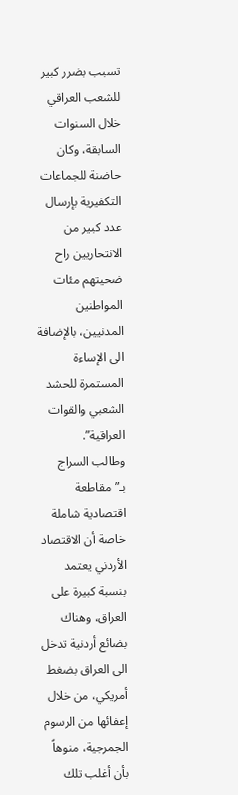تسبب بضرر كبير للشعب العراقي خلال السنوات السابقة، وكان حاضنة للجماعات التكفيرية بإرسال عدد كبير من الانتحاريين راح ضحيتهم مئات المواطنين المدنيين، بالإضافة الى الإساءة المستمرة للحشد الشعبي والقوات العراقية”.
وطالب السراج بـ”مقاطعة اقتصادية شاملة خاصة أن الاقتصاد الأردني يعتمد بنسبة كبيرة على العراق، وهناك بضائع أردنية تدخل الى العراق بضغط أمريكي، من خلال إعفائها من الرسوم الجمرجية، منوهاً بأن أغلب تلك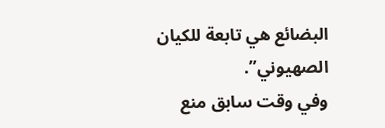البضائع هي تابعة للكيان الصهيوني”.
وفي وقت سابق منع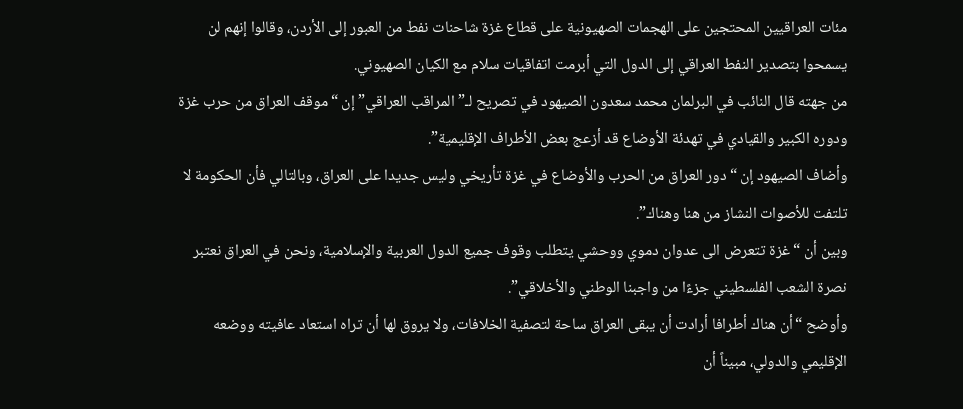مئات العراقيين المحتجين على الهجمات الصهيونية على قطاع غزة شاحنات نفط من العبور إلى الأردن، وقالوا إنهم لن يسمحوا بتصدير النفط العراقي إلى الدول التي أبرمت اتفاقيات سلام مع الكيان الصهيوني.
من جهته قال النائب في البرلمان محمد سعدون الصيهود في تصريح لـ”المراقب العراقي” إن “موقف العراق من حرب غزة ودوره الكبير والقيادي في تهدئة الأوضاع قد أزعج بعض الأطراف الإقليمية”.
وأضاف الصيهود إن “دور العراق من الحرب والأوضاع في غزة تأريخي وليس جديدا على العراق، وبالتالي فأن الحكومة لا تلتفت للأصوات النشاز من هنا وهناك”.
وبين أن “غزة تتعرض الى عدوان دموي ووحشي يتطلب وقوف جميع الدول العربية والإسلامية، ونحن في العراق نعتبر نصرة الشعب الفلسطيني جزءًا من واجبنا الوطني والأخلاقي”.
وأوضح “أن هناك أطرافا أرادت أن يبقى العراق ساحة لتصفية الخلافات، ولا يروق لها أن تراه استعاد عافيته ووضعه الإقليمي والدولي، مبيناً أن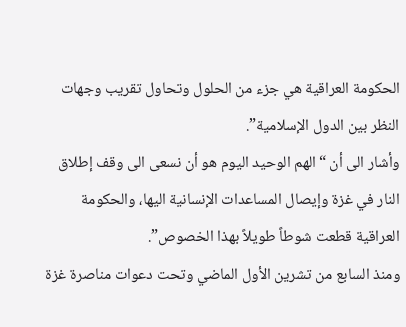الحكومة العراقية هي جزء من الحلول وتحاول تقريب وجهات النظر بين الدول الإسلامية”.
وأشار الى أن “الهم الوحيد اليوم هو أن نسعى الى وقف إطلاق النار في غزة وإيصال المساعدات الإنسانية اليها، والحكومة العراقية قطعت شوطاً طويلاً بهذا الخصوص”.
ومنذ السابع من تشرين الأول الماضي وتحت دعوات مناصرة غزة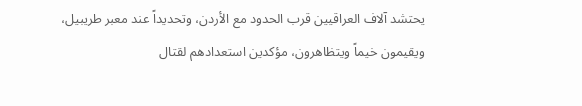يحتشد آلاف العراقيين قرب الحدود مع الأردن، وتحديداً عند معبر طريبيل، ويقيمون خيماً ويتظاهرون، مؤكدين استعدادهم لقتال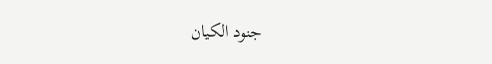جنود الكيان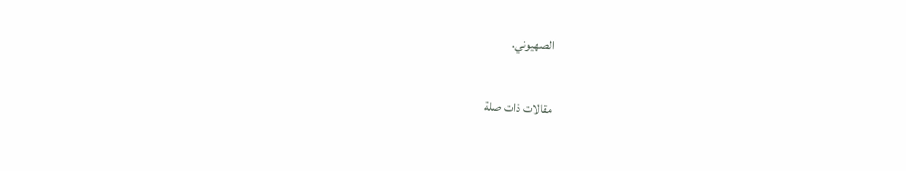الصهيوني.

مقالات ذات صلة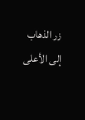زر الذهاب إلى الأعلى